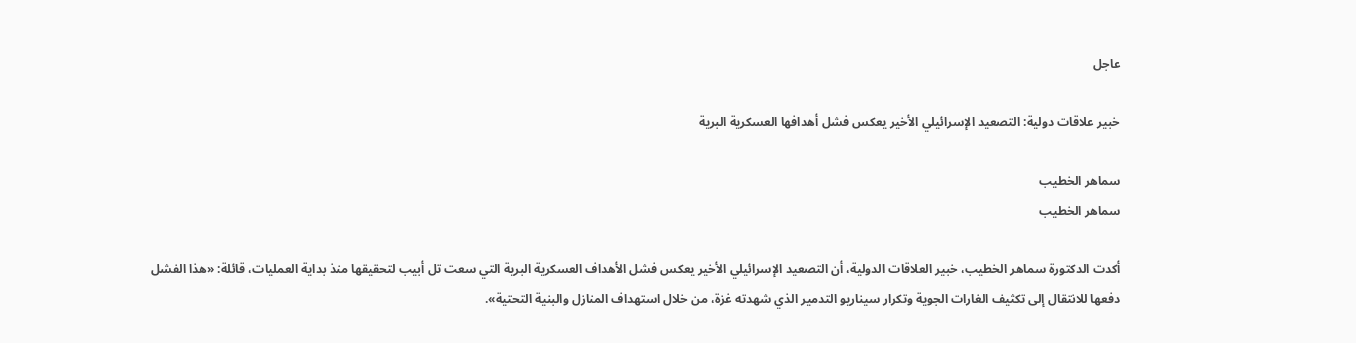عاجل

خبير علاقات دولية: التصعيد الإسرائيلي الأخير يعكس فشل أهدافها العسكرية البرية

سماهر الخطيب
سماهر الخطيب

أكدت الدكتورة سماهر الخطيب، خبير العلاقات الدولية، أن التصعيد الإسرائيلي الأخير يعكس فشل الأهداف العسكرية البرية التي سعت تل أبيب لتحقيقها منذ بداية العمليات، قائلة: «هذا الفشل دفعها للانتقال إلى تكثيف الغارات الجوية وتكرار سيناريو التدمير الذي شهدته غزة، من خلال استهداف المنازل والبنية التحتية».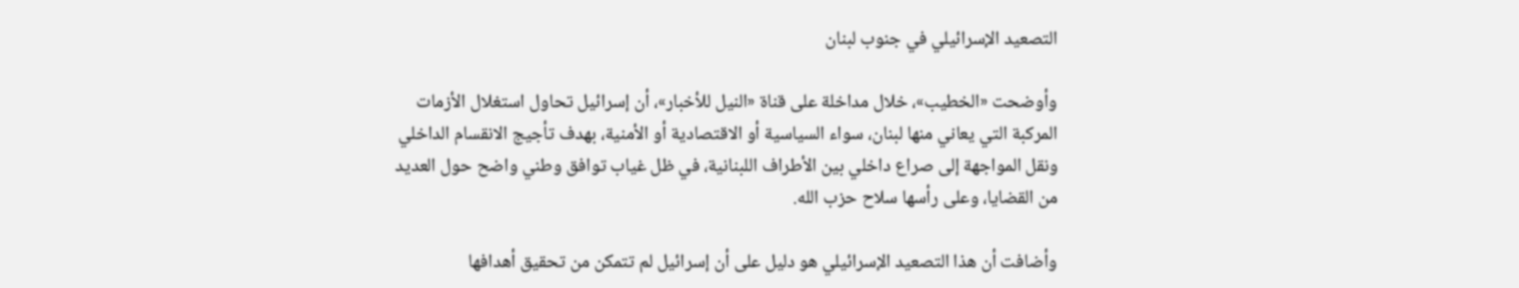التصعيد الإسرائيلي في جنوب لبنان

وأوضحت «الخطيب»، خلال مداخلة على قناة «النيل للأخبار»، أن إسرائيل تحاول استغلال الأزمات المركبة التي يعاني منها لبنان، سواء السياسية أو الاقتصادية أو الأمنية، بهدف تأجيج الانقسام الداخلي ونقل المواجهة إلى صراع داخلي بين الأطراف اللبنانية، في ظل غياب توافق وطني واضح حول العديد من القضايا، وعلى رأسها سلاح حزب الله.

وأضافت أن هذا التصعيد الإسرائيلي هو دليل على أن إسرائيل لم تتمكن من تحقيق أهدافها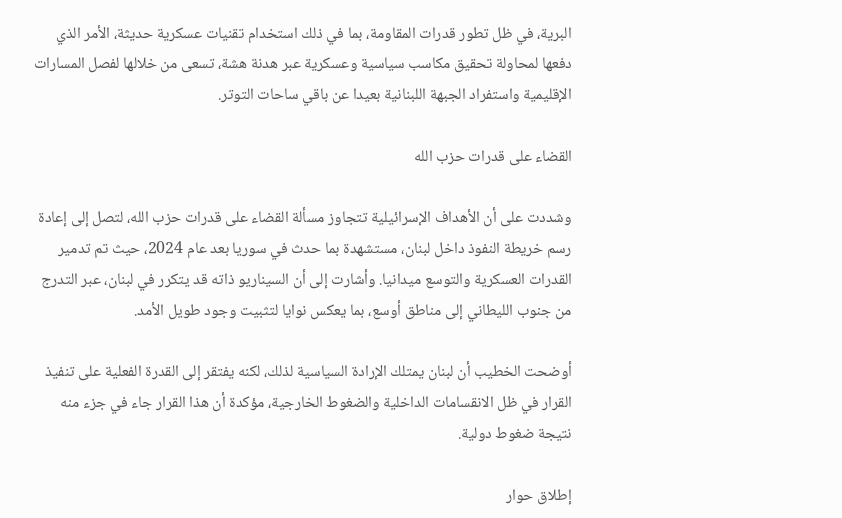البرية، في ظل تطور قدرات المقاومة، بما في ذلك استخدام تقنيات عسكرية حديثة، الأمر الذي دفعها لمحاولة تحقيق مكاسب سياسية وعسكرية عبر هدنة هشة، تسعى من خلالها لفصل المسارات الإقليمية واستفراد الجبهة اللبنانية بعيدا عن باقي ساحات التوتر.

القضاء على قدرات حزب الله

وشددت على أن الأهداف الإسرائيلية تتجاوز مسألة القضاء على قدرات حزب الله، لتصل إلى إعادة رسم خريطة النفوذ داخل لبنان، مستشهدة بما حدث في سوريا بعد عام 2024، حيث تم تدمير القدرات العسكرية والتوسع ميدانيا. وأشارت إلى أن السيناريو ذاته قد يتكرر في لبنان، عبر التدرج من جنوب الليطاني إلى مناطق أوسع، بما يعكس نوايا لتثبيت وجود طويل الأمد.

أوضحت الخطيب أن لبنان يمتلك الإرادة السياسية لذلك، لكنه يفتقر إلى القدرة الفعلية على تنفيذ القرار في ظل الانقسامات الداخلية والضغوط الخارجية، مؤكدة أن هذا القرار جاء في جزء منه نتيجة ضغوط دولية.

إطلاق حوار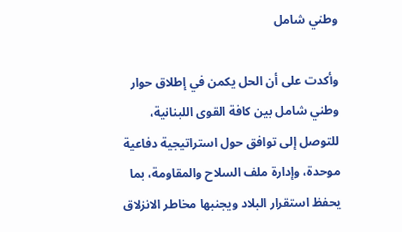وطني شامل

وأكدت على أن الحل يكمن في إطلاق حوار وطني شامل بين كافة القوى اللبنانية، للتوصل إلى توافق حول استراتيجية دفاعية موحدة، وإدارة ملف السلاح والمقاومة، بما يحفظ استقرار البلاد ويجنبها مخاطر الانزلاق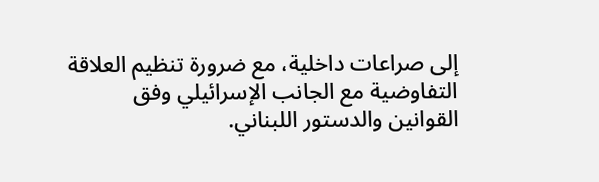إلى صراعات داخلية، مع ضرورة تنظيم العلاقة التفاوضية مع الجانب الإسرائيلي وفق القوانين والدستور اللبناني.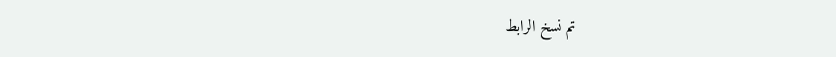تم نسخ الرابط